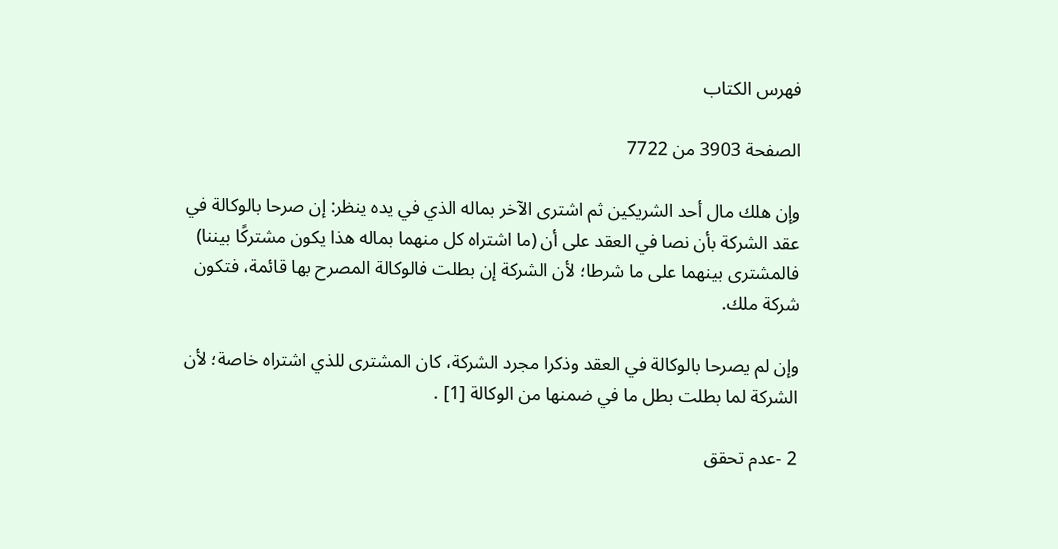فهرس الكتاب

الصفحة 3903 من 7722

وإن هلك مال أحد الشريكين ثم اشترى الآخر بماله الذي في يده ينظر: إن صرحا بالوكالة في عقد الشركة بأن نصا في العقد على أن (ما اشتراه كل منهما بماله هذا يكون مشتركًا بيننا) فالمشترى بينهما على ما شرطا؛ لأن الشركة إن بطلت فالوكالة المصرح بها قائمة، فتكون شركة ملك.

وإن لم يصرحا بالوكالة في العقد وذكرا مجرد الشركة، كان المشترى للذي اشتراه خاصة؛ لأن الشركة لما بطلت بطل ما في ضمنها من الوكالة [1] .

2 -عدم تحقق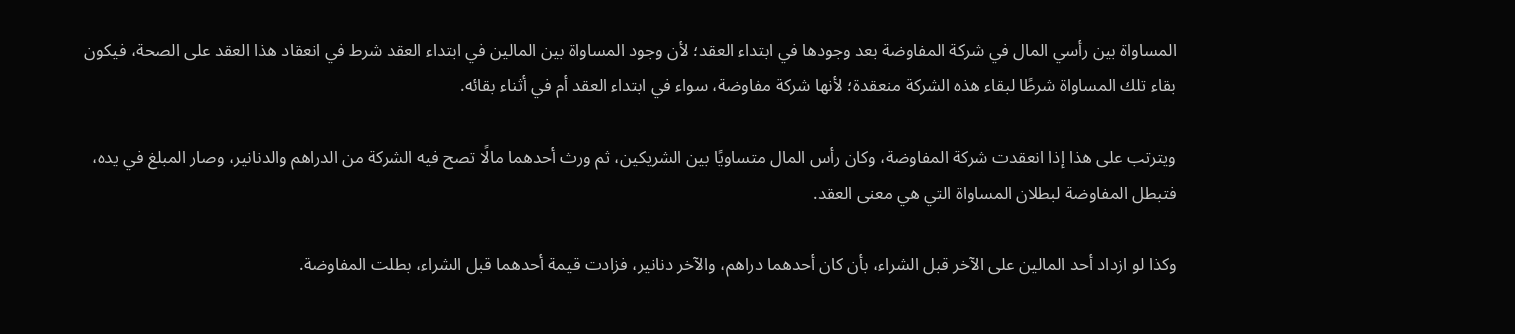المساواة بين رأسي المال في شركة المفاوضة بعد وجودها في ابتداء العقد؛ لأن وجود المساواة بين المالين في ابتداء العقد شرط في انعقاد هذا العقد على الصحة، فيكون بقاء تلك المساواة شرطًا لبقاء هذه الشركة منعقدة؛ لأنها شركة مفاوضة، سواء في ابتداء العقد أم في أثناء بقائه.

ويترتب على هذا إذا انعقدت شركة المفاوضة، وكان رأس المال متساويًا بين الشريكين، ثم ورث أحدهما مالًا تصح فيه الشركة من الدراهم والدنانير، وصار المبلغ في يده، فتبطل المفاوضة لبطلان المساواة التي هي معنى العقد.

وكذا لو ازداد أحد المالين على الآخر قبل الشراء، بأن كان أحدهما دراهم، والآخر دنانير، فزادت قيمة أحدهما قبل الشراء، بطلت المفاوضة.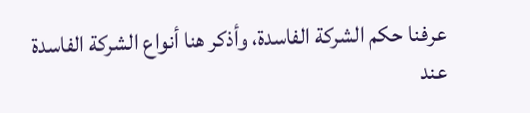عرفنا حكم الشركة الفاسدة، وأذكر هنا أنواع الشركة الفاسدة عند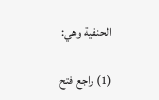الحنفية وهي:

(1) راجع فتح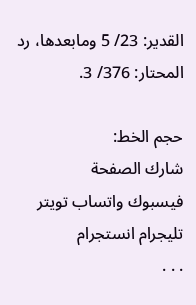القدير: 23/ 5 ومابعدها، رد المحتار: 376/ 3.

حجم الخط:
شارك الصفحة
فيسبوك واتساب تويتر تليجرام انستجرام
. . .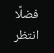فضلًا انتظر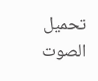تحميل الصوت